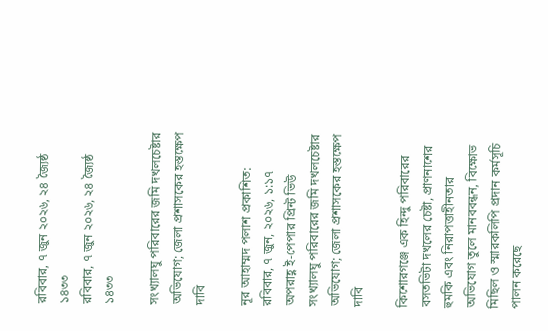রবিবার, ৭ জুন ২০২৬, ২৪ জ্যৈষ্ঠ ১৪৩৩
রবিবার, ৭ জুন ২০২৬, ২৪ জ্যৈষ্ঠ ১৪৩৩

সংখ্যালঘু পরিবারের জমি দখলচেষ্টার অভিযোগ; জেলা প্রশাসকের হস্তক্ষেপ দাবি

নূর আহাম্মদ পলাশ প্রকাশিত: রবিবার, ৭ জুন, ২০২৬, ১:১৭ অপরাহ্ণ ই-পেপার প্রিন্ট ভিউ
সংখ্যালঘু পরিবারের জমি দখলচেষ্টার অভিযোগ; জেলা প্রশাসকের হস্তক্ষেপ দাবি

কিশোরগঞ্জে এক হিন্দু পরিবারের বসতভিটা দখলের চেষ্টা, প্রাণনাশের হুমকি এবং নিরাপত্তাহীনতার অভিযোগ তুলে মানববন্ধন, বিক্ষোভ মিছিল ও স্মারকলিপি প্রদান কর্মসূচি পালন করেছে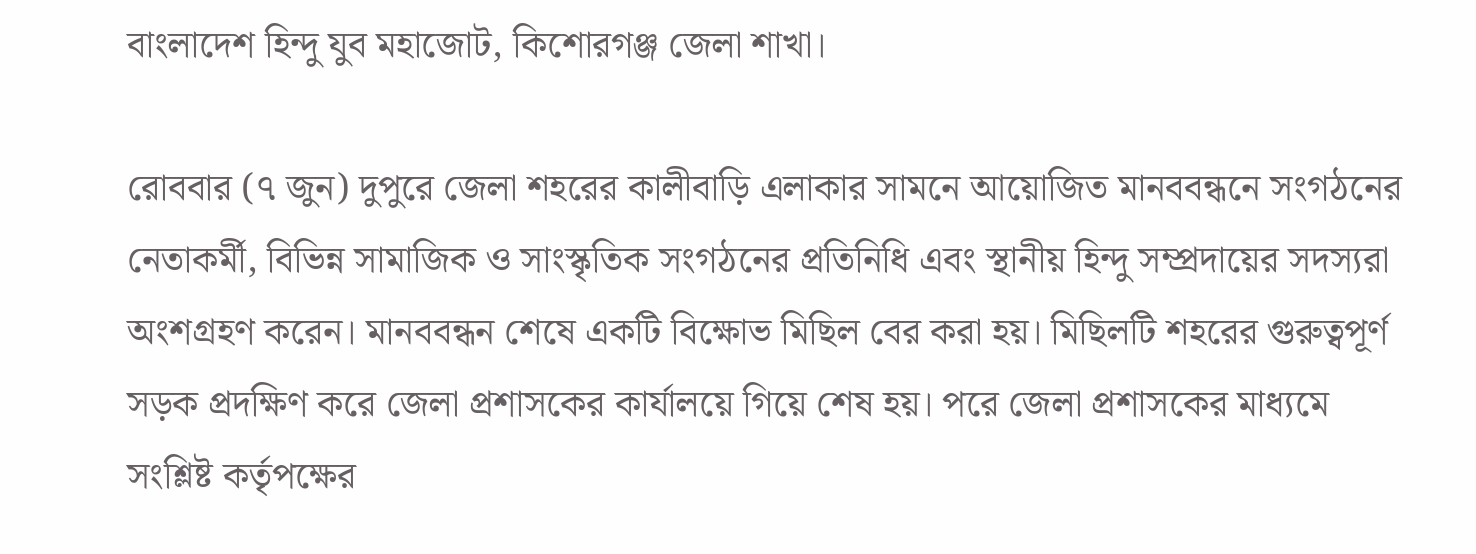বাংলাদেশ হিন্দু যুব মহাজোট, কিশোরগঞ্জ জেলা শাখা।

রোববার (৭ জুন) দুপুরে জেলা শহরের কালীবাড়ি এলাকার সামনে আয়োজিত মানববন্ধনে সংগঠনের নেতাকর্মী, বিভিন্ন সামাজিক ও সাংস্কৃতিক সংগঠনের প্রতিনিধি এবং স্থানীয় হিন্দু সম্প্রদায়ের সদস্যরা অংশগ্রহণ করেন। মানববন্ধন শেষে একটি বিক্ষোভ মিছিল বের করা হয়। মিছিলটি শহরের গুরুত্বপূর্ণ সড়ক প্রদক্ষিণ করে জেলা প্রশাসকের কার্যালয়ে গিয়ে শেষ হয়। পরে জেলা প্রশাসকের মাধ্যমে সংশ্লিষ্ট কর্তৃপক্ষের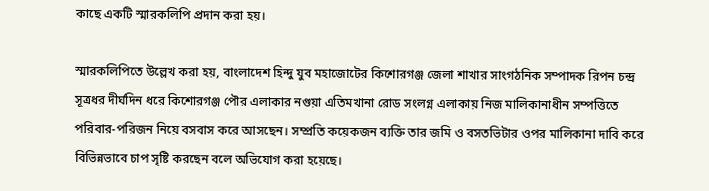কাছে একটি স্মারকলিপি প্রদান করা হয়।

স্মারকলিপিতে উল্লেখ করা হয়, বাংলাদেশ হিন্দু যুব মহাজোটের কিশোরগঞ্জ জেলা শাখার সাংগঠনিক সম্পাদক রিপন চন্দ্র সূত্রধর দীর্ঘদিন ধরে কিশোরগঞ্জ পৌর এলাকার নগুয়া এতিমখানা রোড সংলগ্ন এলাকায় নিজ মালিকানাধীন সম্পত্তিতে পরিবার-পরিজন নিয়ে বসবাস করে আসছেন। সম্প্রতি কয়েকজন ব্যক্তি তার জমি ও বসতভিটার ওপর মালিকানা দাবি করে বিভিন্নভাবে চাপ সৃষ্টি করছেন বলে অভিযোগ করা হয়েছে।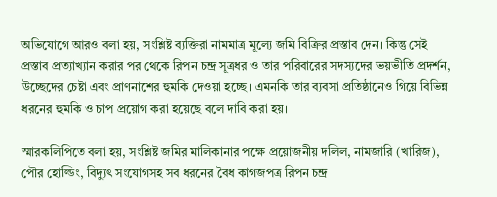অভিযোগে আরও বলা হয়, সংশ্লিষ্ট ব্যক্তিরা নামমাত্র মূল্যে জমি বিক্রির প্রস্তাব দেন। কিন্তু সেই প্রস্তাব প্রত্যাখ্যান করার পর থেকে রিপন চন্দ্র সূত্রধর ও তার পরিবারের সদস্যদের ভয়ভীতি প্রদর্শন, উচ্ছেদের চেষ্টা এবং প্রাণনাশের হুমকি দেওয়া হচ্ছে। এমনকি তার ব্যবসা প্রতিষ্ঠানেও গিয়ে বিভিন্ন ধরনের হুমকি ও চাপ প্রয়োগ করা হয়েছে বলে দাবি করা হয়।

স্মারকলিপিতে বলা হয়, সংশ্লিষ্ট জমির মালিকানার পক্ষে প্রয়োজনীয় দলিল, নামজারি (খারিজ), পৌর হোল্ডিং, বিদ্যুৎ সংযোগসহ সব ধরনের বৈধ কাগজপত্র রিপন চন্দ্র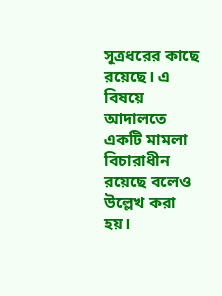সূত্রধরের কাছে রয়েছে। এ বিষয়ে আদালতে একটি মামলা বিচারাধীন রয়েছে বলেও উল্লেখ করা হয়।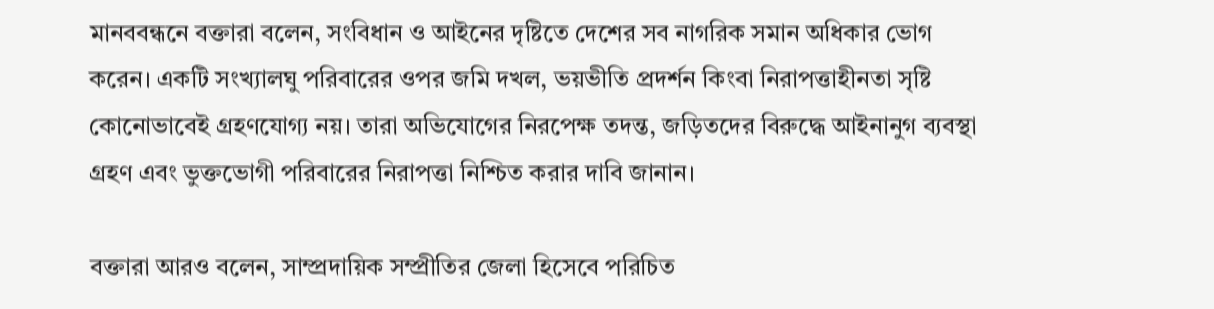মানববন্ধনে বক্তারা বলেন, সংবিধান ও আইনের দৃষ্টিতে দেশের সব নাগরিক সমান অধিকার ভোগ করেন। একটি সংখ্যালঘু পরিবারের ওপর জমি দখল, ভয়ভীতি প্রদর্শন কিংবা নিরাপত্তাহীনতা সৃষ্টি কোনোভাবেই গ্রহণযোগ্য নয়। তারা অভিযোগের নিরপেক্ষ তদন্ত, জড়িতদের বিরুদ্ধে আইনানুগ ব্যবস্থা গ্রহণ এবং ভুক্তভোগী পরিবারের নিরাপত্তা নিশ্চিত করার দাবি জানান।

বক্তারা আরও বলেন, সাম্প্রদায়িক সম্প্রীতির জেলা হিসেবে পরিচিত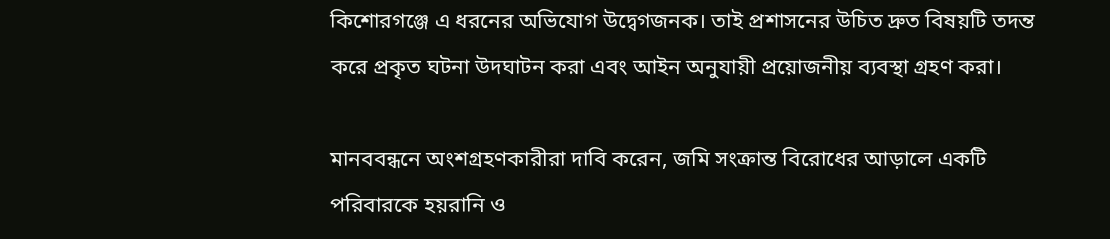কিশোরগঞ্জে এ ধরনের অভিযোগ উদ্বেগজনক। তাই প্রশাসনের উচিত দ্রুত বিষয়টি তদন্ত করে প্রকৃত ঘটনা উদঘাটন করা এবং আইন অনুযায়ী প্রয়োজনীয় ব্যবস্থা গ্রহণ করা।

মানববন্ধনে অংশগ্রহণকারীরা দাবি করেন, জমি সংক্রান্ত বিরোধের আড়ালে একটি পরিবারকে হয়রানি ও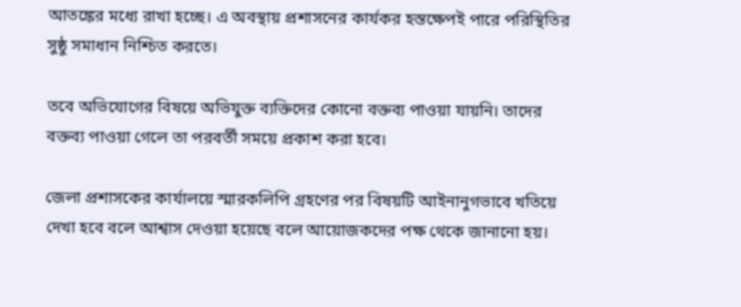আতঙ্কের মধ্যে রাখা হচ্ছে। এ অবস্থায় প্রশাসনের কার্যকর হস্তক্ষেপই পারে পরিস্থিতির সুষ্ঠু সমাধান নিশ্চিত করতে।

তবে অভিযোগের বিষয়ে অভিযুক্ত ব্যক্তিদের কোনো বক্তব্য পাওয়া যায়নি। তাদের বক্তব্য পাওয়া গেলে তা পরবর্তী সময়ে প্রকাশ করা হবে।

জেলা প্রশাসকের কার্যালয়ে স্মারকলিপি গ্রহণের পর বিষয়টি আইনানুগভাবে খতিয়ে দেখা হবে বলে আশ্বাস দেওয়া হয়েছে বলে আয়োজকদের পক্ষ থেকে জানানো হয়।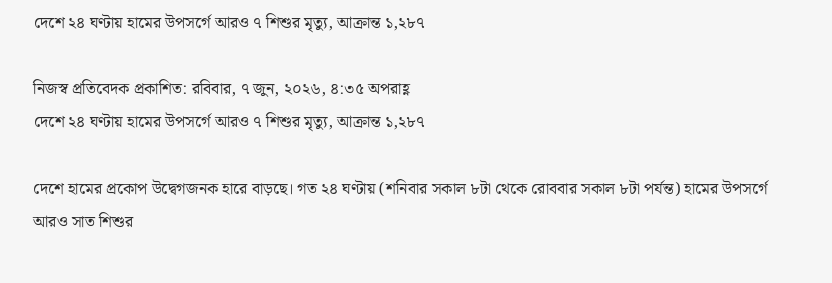দেশে ২৪ ঘণ্টায় হামের উপসর্গে আরও ৭ শিশুর মৃত্যু, আক্রান্ত ১,২৮৭

নিজস্ব প্রতিবেদক প্রকাশিত: রবিবার, ৭ জুন, ২০২৬, ৪:৩৫ অপরাহ্ণ
দেশে ২৪ ঘণ্টায় হামের উপসর্গে আরও ৭ শিশুর মৃত্যু, আক্রান্ত ১,২৮৭

দেশে হামের প্রকোপ উদ্বেগজনক হারে বাড়ছে। গত ২৪ ঘণ্টায় (শনিবার সকাল ৮টা থেকে রোববার সকাল ৮টা পর্যন্ত) হামের উপসর্গে আরও সাত শিশুর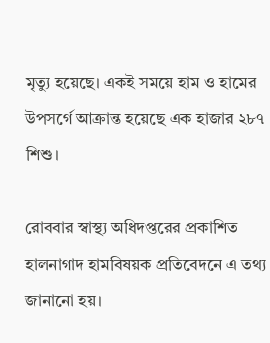মৃত্যু হয়েছে। একই সময়ে হাম ও হামের উপসর্গে আক্রান্ত হয়েছে এক হাজার ২৮৭ শিশু।

রোববার স্বাস্থ্য অধিদপ্তরের প্রকাশিত হালনাগাদ হামবিষয়ক প্রতিবেদনে এ তথ্য জানানো হয়।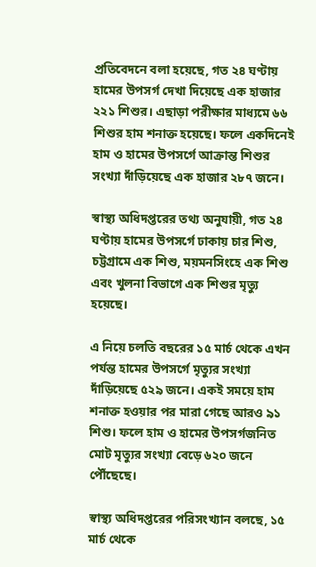প্রতিবেদনে বলা হয়েছে, গত ২৪ ঘণ্টায় হামের উপসর্গ দেখা দিয়েছে এক হাজার ২২১ শিশুর। এছাড়া পরীক্ষার মাধ্যমে ৬৬ শিশুর হাম শনাক্ত হয়েছে। ফলে একদিনেই হাম ও হামের উপসর্গে আক্রান্ত শিশুর সংখ্যা দাঁড়িয়েছে এক হাজার ২৮৭ জনে।

স্বাস্থ্য অধিদপ্তরের তথ্য অনুযায়ী, গত ২৪ ঘণ্টায় হামের উপসর্গে ঢাকায় চার শিশু, চট্টগ্রামে এক শিশু, ময়মনসিংহে এক শিশু এবং খুলনা বিভাগে এক শিশুর মৃত্যু হয়েছে।

এ নিয়ে চলতি বছরের ১৫ মার্চ থেকে এখন পর্যন্ত হামের উপসর্গে মৃত্যুর সংখ্যা দাঁড়িয়েছে ৫২৯ জনে। একই সময়ে হাম শনাক্ত হওয়ার পর মারা গেছে আরও ৯১ শিশু। ফলে হাম ও হামের উপসর্গজনিত মোট মৃত্যুর সংখ্যা বেড়ে ৬২০ জনে পৌঁছেছে।

স্বাস্থ্য অধিদপ্তরের পরিসংখ্যান বলছে, ১৫ মার্চ থেকে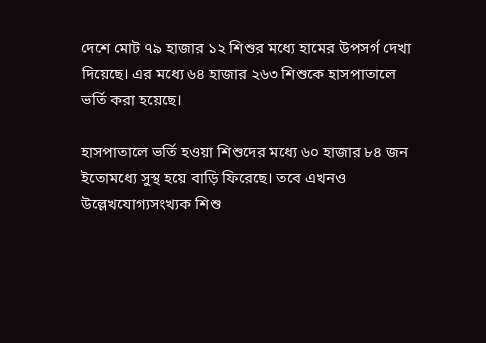দেশে মোট ৭৯ হাজার ১২ শিশুর মধ্যে হামের উপসর্গ দেখা দিয়েছে। এর মধ্যে ৬৪ হাজার ২৬৩ শিশুকে হাসপাতালে ভর্তি করা হয়েছে।

হাসপাতালে ভর্তি হওয়া শিশুদের মধ্যে ৬০ হাজার ৮৪ জন ইতোমধ্যে সুস্থ হয়ে বাড়ি ফিরেছে। তবে এখনও উল্লেখযোগ্যসংখ্যক শিশু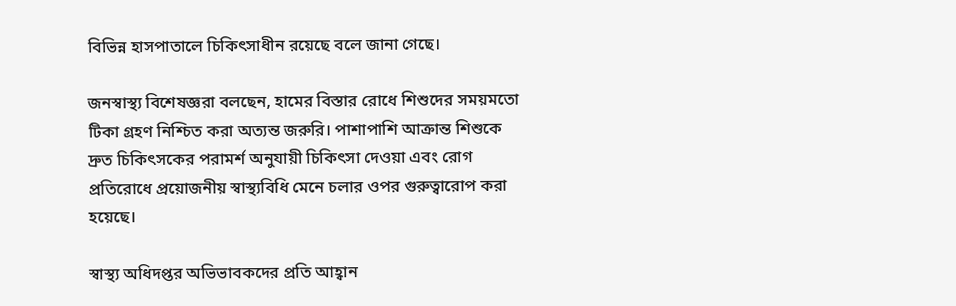বিভিন্ন হাসপাতালে চিকিৎসাধীন রয়েছে বলে জানা গেছে।

জনস্বাস্থ্য বিশেষজ্ঞরা বলছেন, হামের বিস্তার রোধে শিশুদের সময়মতো টিকা গ্রহণ নিশ্চিত করা অত্যন্ত জরুরি। পাশাপাশি আক্রান্ত শিশুকে দ্রুত চিকিৎসকের পরামর্শ অনুযায়ী চিকিৎসা দেওয়া এবং রোগ প্রতিরোধে প্রয়োজনীয় স্বাস্থ্যবিধি মেনে চলার ওপর গুরুত্বারোপ করা হয়েছে।

স্বাস্থ্য অধিদপ্তর অভিভাবকদের প্রতি আহ্বান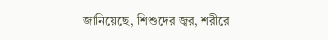জানিয়েছে, শিশুদের জ্বর, শরীরে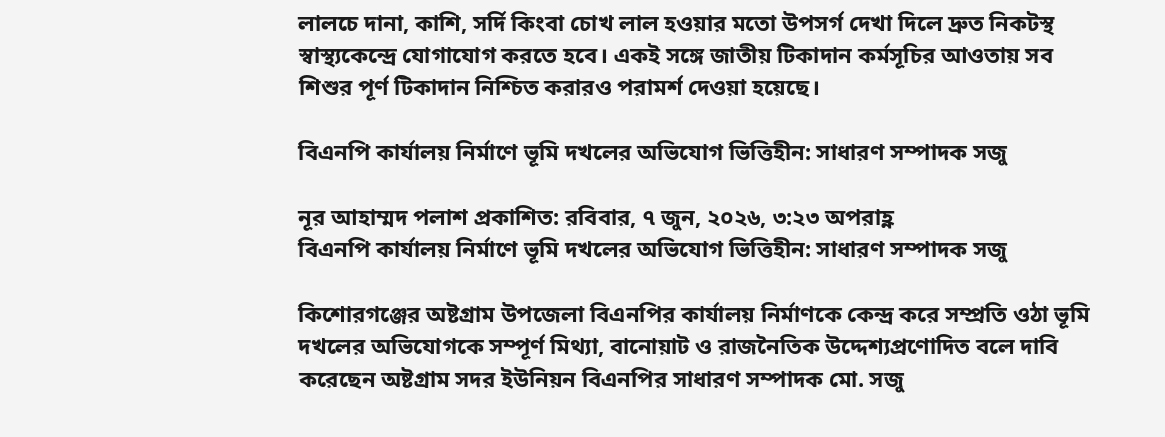লালচে দানা, কাশি, সর্দি কিংবা চোখ লাল হওয়ার মতো উপসর্গ দেখা দিলে দ্রুত নিকটস্থ স্বাস্থ্যকেন্দ্রে যোগাযোগ করতে হবে। একই সঙ্গে জাতীয় টিকাদান কর্মসূচির আওতায় সব শিশুর পূর্ণ টিকাদান নিশ্চিত করারও পরামর্শ দেওয়া হয়েছে।

বিএনপি কার্যালয় নির্মাণে ভূমি দখলের অভিযোগ ভিত্তিহীন: সাধারণ সম্পাদক সজু

নূর আহাম্মদ পলাশ প্রকাশিত: রবিবার, ৭ জুন, ২০২৬, ৩:২৩ অপরাহ্ণ
বিএনপি কার্যালয় নির্মাণে ভূমি দখলের অভিযোগ ভিত্তিহীন: সাধারণ সম্পাদক সজু

কিশোরগঞ্জের অষ্টগ্রাম উপজেলা বিএনপির কার্যালয় নির্মাণকে কেন্দ্র করে সম্প্রতি ওঠা ভূমি দখলের অভিযোগকে সম্পূর্ণ মিথ্যা, বানোয়াট ও রাজনৈতিক উদ্দেশ্যপ্রণোদিত বলে দাবি করেছেন অষ্টগ্রাম সদর ইউনিয়ন বিএনপির সাধারণ সম্পাদক মো. সজু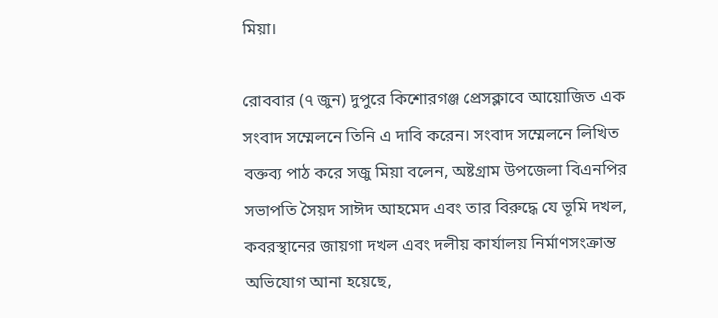মিয়া।

রোববার (৭ জুন) দুপুরে কিশোরগঞ্জ প্রেসক্লাবে আয়োজিত এক সংবাদ সম্মেলনে তিনি এ দাবি করেন। সংবাদ সম্মেলনে লিখিত বক্তব্য পাঠ করে সজু মিয়া বলেন, অষ্টগ্রাম উপজেলা বিএনপির সভাপতি সৈয়দ সাঈদ আহমেদ এবং তার বিরুদ্ধে যে ভূমি দখল, কবরস্থানের জায়গা দখল এবং দলীয় কার্যালয় নির্মাণসংক্রান্ত অভিযোগ আনা হয়েছে,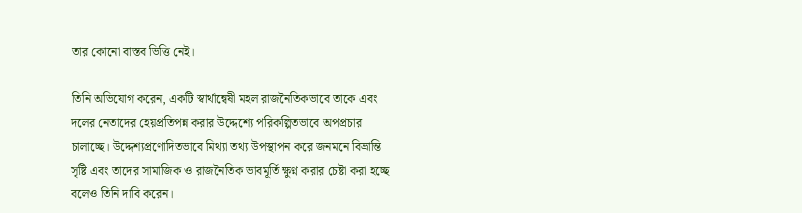তার কোনো বাস্তব ভিত্তি নেই।

তিনি অভিযোগ করেন, একটি স্বার্থান্বেষী মহল রাজনৈতিকভাবে তাকে এবং দলের নেতাদের হেয়প্রতিপন্ন করার উদ্দেশ্যে পরিকল্পিতভাবে অপপ্রচার চালাচ্ছে। উদ্দেশ্যপ্রণোদিতভাবে মিথ্যা তথ্য উপস্থাপন করে জনমনে বিভ্রান্তি সৃষ্টি এবং তাদের সামাজিক ও রাজনৈতিক ভাবমূর্তি ক্ষুণ্ন করার চেষ্টা করা হচ্ছে বলেও তিনি দাবি করেন।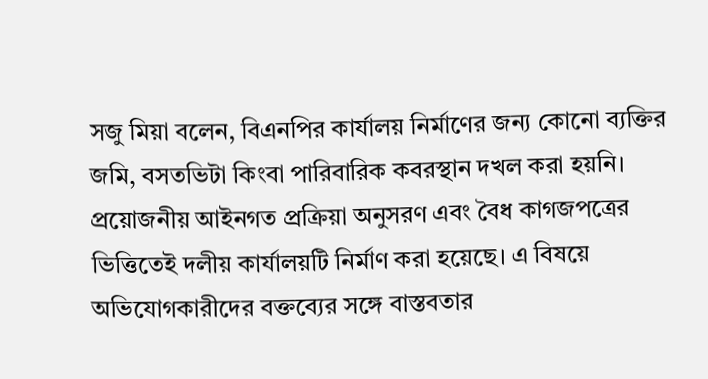সজু মিয়া বলেন, বিএনপির কার্যালয় নির্মাণের জন্য কোনো ব্যক্তির জমি, বসতভিটা কিংবা পারিবারিক কবরস্থান দখল করা হয়নি। প্রয়োজনীয় আইনগত প্রক্রিয়া অনুসরণ এবং বৈধ কাগজপত্রের ভিত্তিতেই দলীয় কার্যালয়টি নির্মাণ করা হয়েছে। এ বিষয়ে অভিযোগকারীদের বক্তব্যের সঙ্গে বাস্তবতার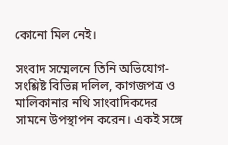কোনো মিল নেই।

সংবাদ সম্মেলনে তিনি অভিযোগ-সংশ্লিষ্ট বিভিন্ন দলিল, কাগজপত্র ও মালিকানার নথি সাংবাদিকদের সামনে উপস্থাপন করেন। একই সঙ্গে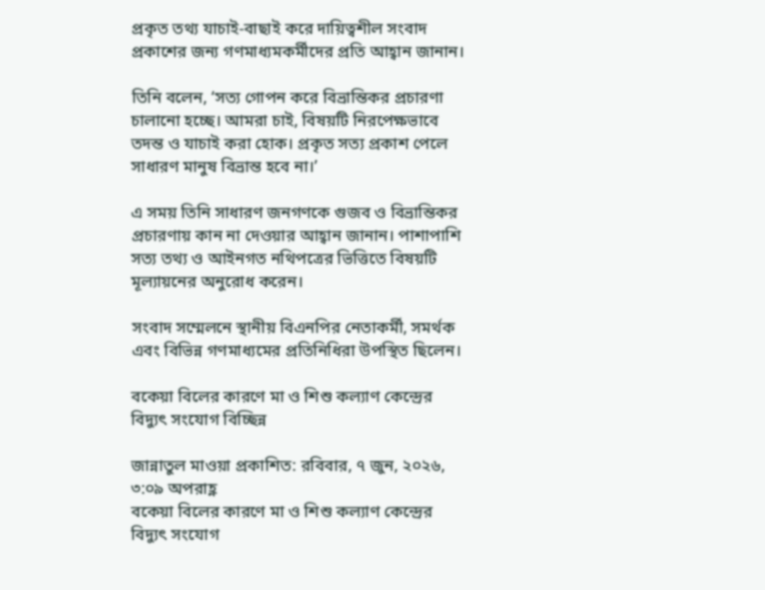প্রকৃত তথ্য যাচাই-বাছাই করে দায়িত্বশীল সংবাদ প্রকাশের জন্য গণমাধ্যমকর্মীদের প্রতি আহ্বান জানান।

তিনি বলেন, ‘সত্য গোপন করে বিভ্রান্তিকর প্রচারণা চালানো হচ্ছে। আমরা চাই, বিষয়টি নিরপেক্ষভাবে তদন্ত ও যাচাই করা হোক। প্রকৃত সত্য প্রকাশ পেলে সাধারণ মানুষ বিভ্রান্ত হবে না।’

এ সময় তিনি সাধারণ জনগণকে গুজব ও বিভ্রান্তিকর প্রচারণায় কান না দেওয়ার আহ্বান জানান। পাশাপাশি সত্য তথ্য ও আইনগত নথিপত্রের ভিত্তিতে বিষয়টি মূল্যায়নের অনুরোধ করেন।

সংবাদ সম্মেলনে স্থানীয় বিএনপির নেতাকর্মী, সমর্থক এবং বিভিন্ন গণমাধ্যমের প্রতিনিধিরা উপস্থিত ছিলেন।

বকেয়া বিলের কারণে মা ও শিশু কল্যাণ কেন্দ্রের বিদ্যুৎ সংযোগ বিচ্ছিন্ন

জান্নাতুল মাওয়া প্রকাশিত: রবিবার, ৭ জুন, ২০২৬, ৩:০৯ অপরাহ্ণ
বকেয়া বিলের কারণে মা ও শিশু কল্যাণ কেন্দ্রের বিদ্যুৎ সংযোগ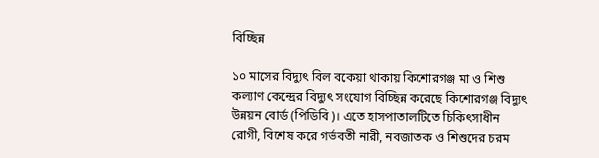বিচ্ছিন্ন

১০ মাসের বিদ্যুৎ বিল বকেয়া থাকায় কিশোরগঞ্জ মা ও শিশু কল্যাণ কেন্দ্রের বিদ্যুৎ সংযোগ বিচ্ছিন্ন করেছে কিশোরগঞ্জ বিদ্যুৎ উন্নয়ন বোর্ড (পিডিবি)। এতে হাসপাতালটিতে চিকিৎসাধীন রোগী, বিশেষ করে গর্ভবতী নারী, নবজাতক ও শিশুদের চরম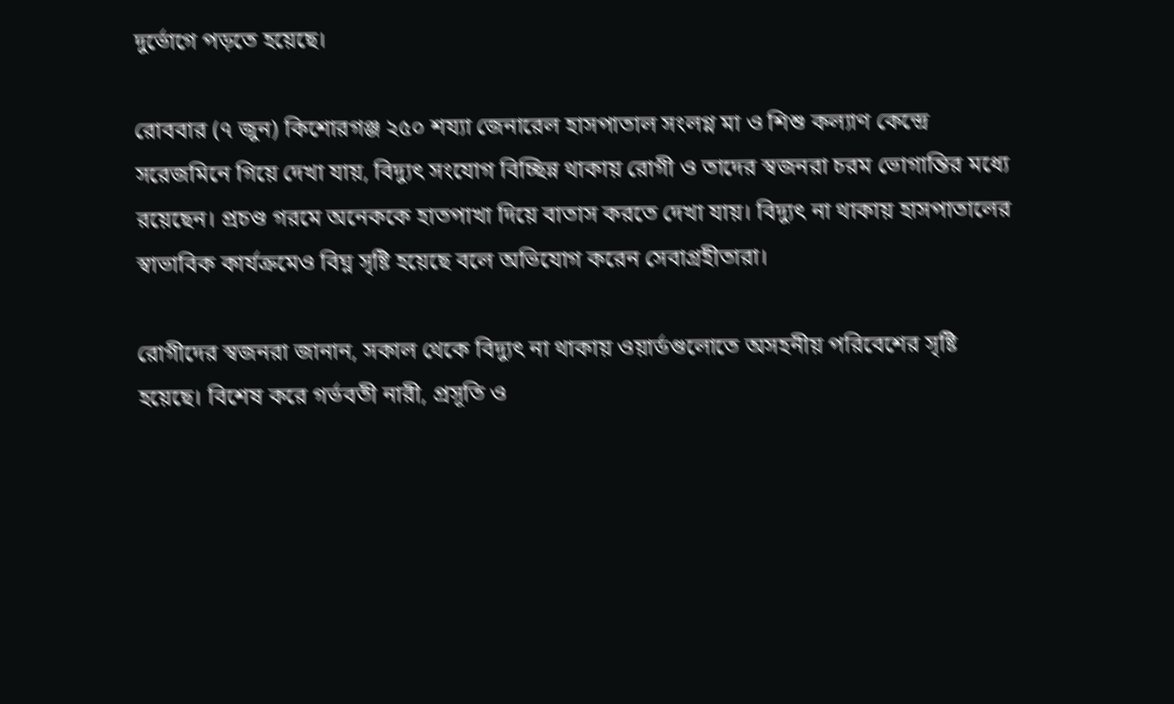দুর্ভোগে পড়তে হয়েছে।

রোববার (৭ জুন) কিশোরগঞ্জ ২৫০ শয্যা জেনারেল হাসপাতাল সংলগ্ন মা ও শিশু কল্যাণ কেন্দ্রে সরেজমিনে গিয়ে দেখা যায়, বিদ্যুৎ সংযোগ বিচ্ছিন্ন থাকায় রোগী ও তাদের স্বজনরা চরম ভোগান্তির মধ্যে রয়েছেন। প্রচণ্ড গরমে অনেককে হাতপাখা দিয়ে বাতাস করতে দেখা যায়। বিদ্যুৎ না থাকায় হাসপাতালের স্বাভাবিক কার্যক্রমেও বিঘ্ন সৃষ্টি হয়েছে বলে অভিযোগ করেন সেবাগ্রহীতারা।

রোগীদের স্বজনরা জানান, সকাল থেকে বিদ্যুৎ না থাকায় ওয়ার্ডগুলোতে অসহনীয় পরিবেশের সৃষ্টি হয়েছে। বিশেষ করে গর্ভবতী নারী, প্রসূতি ও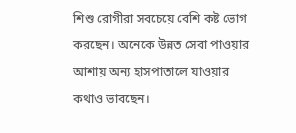শিশু রোগীরা সবচেয়ে বেশি কষ্ট ভোগ করছেন। অনেকে উন্নত সেবা পাওয়ার আশায় অন্য হাসপাতালে যাওয়ার কথাও ভাবছেন।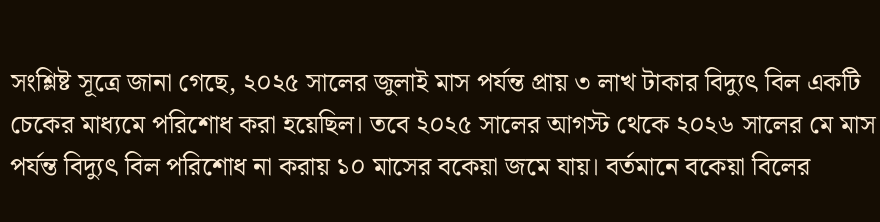সংশ্লিষ্ট সূত্রে জানা গেছে, ২০২৫ সালের জুলাই মাস পর্যন্ত প্রায় ৩ লাখ টাকার বিদ্যুৎ বিল একটি চেকের মাধ্যমে পরিশোধ করা হয়েছিল। তবে ২০২৫ সালের আগস্ট থেকে ২০২৬ সালের মে মাস পর্যন্ত বিদ্যুৎ বিল পরিশোধ না করায় ১০ মাসের বকেয়া জমে যায়। বর্তমানে বকেয়া বিলের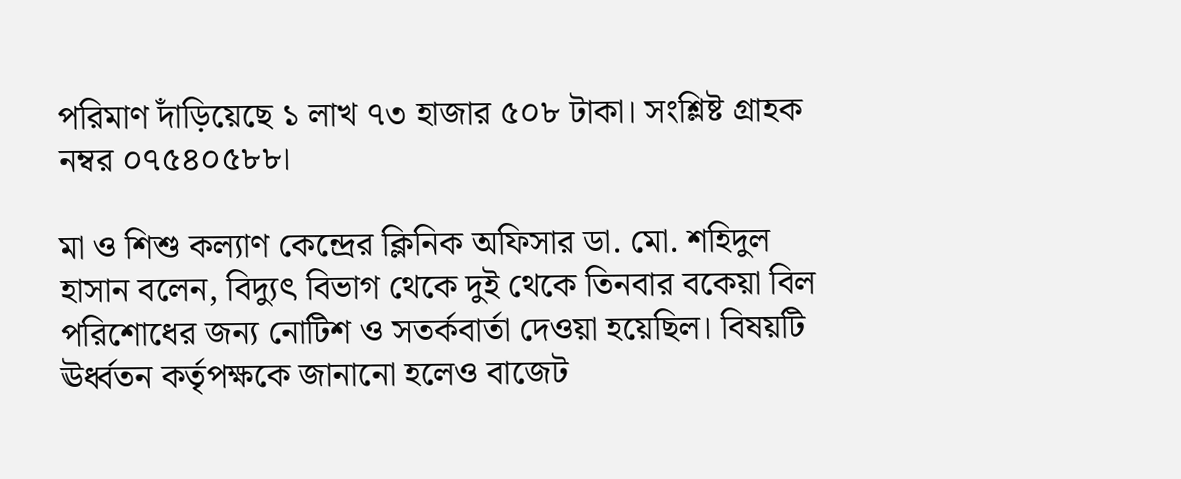পরিমাণ দাঁড়িয়েছে ১ লাখ ৭৩ হাজার ৫০৮ টাকা। সংশ্লিষ্ট গ্রাহক নম্বর ০৭৫৪০৫৮৮।

মা ও শিশু কল্যাণ কেন্দ্রের ক্লিনিক অফিসার ডা. মো. শহিদুল হাসান বলেন, বিদ্যুৎ বিভাগ থেকে দুই থেকে তিনবার বকেয়া বিল পরিশোধের জন্য নোটিশ ও সতর্কবার্তা দেওয়া হয়েছিল। বিষয়টি ঊর্ধ্বতন কর্তৃপক্ষকে জানানো হলেও বাজেট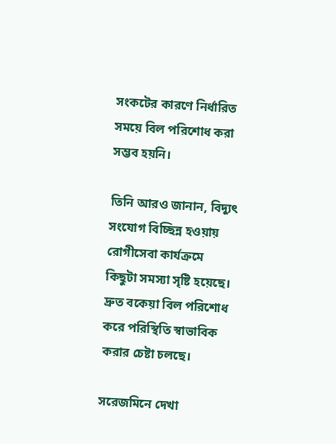সংকটের কারণে নির্ধারিত সময়ে বিল পরিশোধ করা সম্ভব হয়নি।

তিনি আরও জানান, বিদ্যুৎ সংযোগ বিচ্ছিন্ন হওয়ায় রোগীসেবা কার্যক্রমে কিছুটা সমস্যা সৃষ্টি হয়েছে। দ্রুত বকেয়া বিল পরিশোধ করে পরিস্থিতি স্বাভাবিক করার চেষ্টা চলছে।

সরেজমিনে দেখা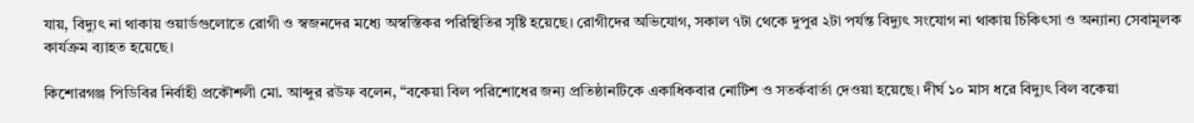যায়, বিদ্যুৎ না থাকায় ওয়ার্ডগুলোতে রোগী ও স্বজনদের মধ্যে অস্বস্তিকর পরিস্থিতির সৃষ্টি হয়েছে। রোগীদের অভিযোগ, সকাল ৭টা থেকে দুপুর ২টা পর্যন্ত বিদ্যুৎ সংযোগ না থাকায় চিকিৎসা ও অন্যান্য সেবামূলক কার্যক্রম ব্যাহত হয়েছে।

কিশোরগঞ্জ পিডিবির নির্বাহী প্রকৌশলী মো. আব্দুর রউফ বলেন, “বকেয়া বিল পরিশোধের জন্য প্রতিষ্ঠানটিকে একাধিকবার নোটিশ ও সতর্কবার্তা দেওয়া হয়েছে। দীর্ঘ ১০ মাস ধরে বিদ্যুৎ বিল বকেয়া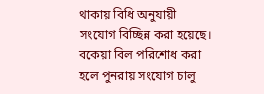থাকায় বিধি অনুযায়ী সংযোগ বিচ্ছিন্ন করা হয়েছে। বকেয়া বিল পরিশোধ করা হলে পুনরায় সংযোগ চালু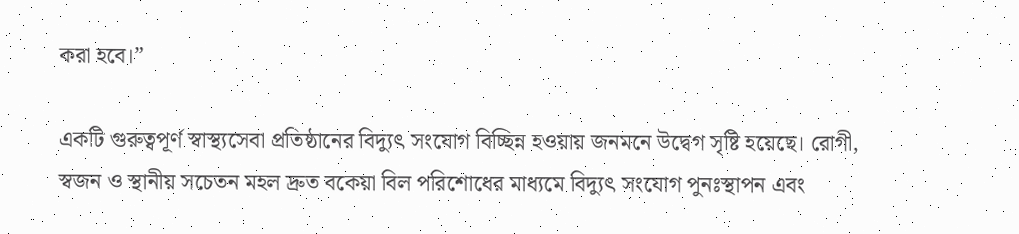করা হবে।”

একটি গুরুত্বপূর্ণ স্বাস্থ্যসেবা প্রতিষ্ঠানের বিদ্যুৎ সংযোগ বিচ্ছিন্ন হওয়ায় জনমনে উদ্বেগ সৃষ্টি হয়েছে। রোগী, স্বজন ও স্থানীয় সচেতন মহল দ্রুত বকেয়া বিল পরিশোধের মাধ্যমে বিদ্যুৎ সংযোগ পুনঃস্থাপন এবং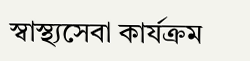স্বাস্থ্যসেবা কার্যক্রম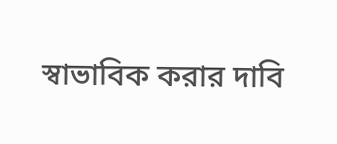স্বাভাবিক করার দাবি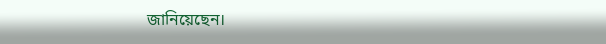জানিয়েছেন।